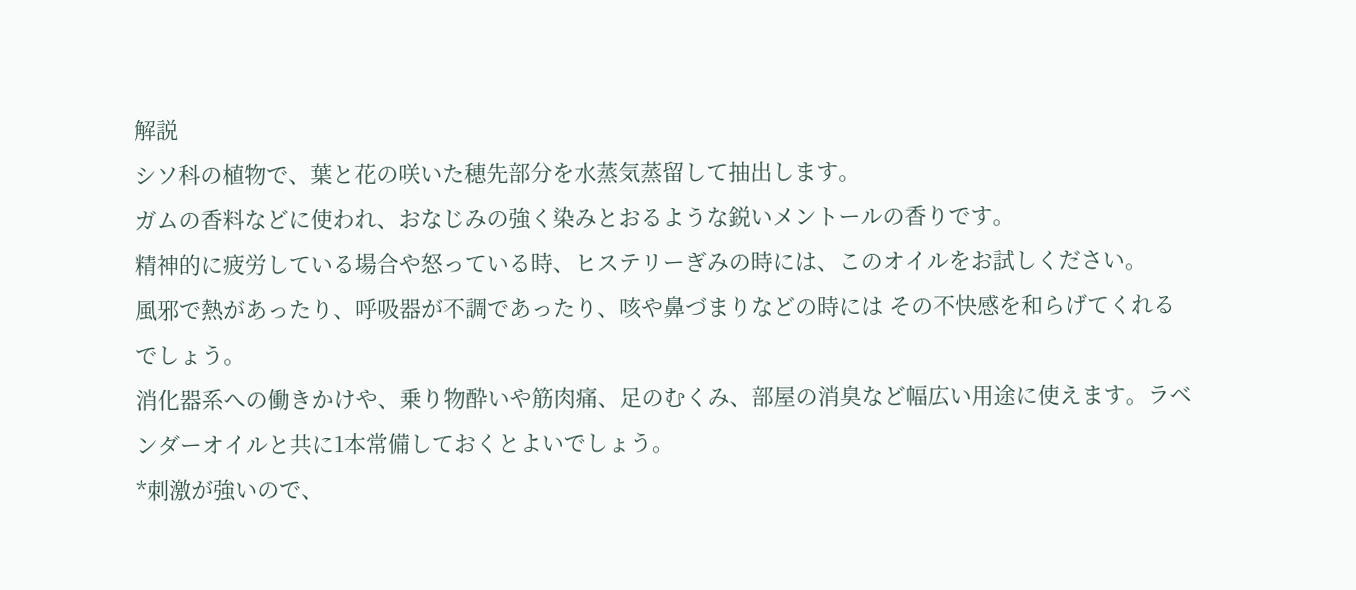解説
シソ科の植物で、葉と花の咲いた穂先部分を水蒸気蒸留して抽出します。
ガムの香料などに使われ、おなじみの強く染みとおるような鋭いメントールの香りです。
精神的に疲労している場合や怒っている時、ヒステリーぎみの時には、このオイルをお試しください。
風邪で熱があったり、呼吸器が不調であったり、咳や鼻づまりなどの時には その不快感を和らげてくれるでしょう。
消化器系への働きかけや、乗り物酔いや筋肉痛、足のむくみ、部屋の消臭など幅広い用途に使えます。ラベンダーオイルと共に1本常備しておくとよいでしょう。
*刺激が強いので、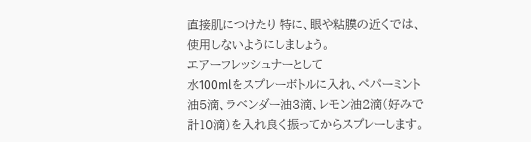直接肌につけたり 特に、眼や粘膜の近くでは、使用しないようにしましょう。
エアーフレッシュナーとして
水100mlをスプレーボトルに入れ、ペパーミント油5滴、ラベンダー油3滴、レモン油2滴(好みで計10滴)を入れ良く振ってからスプレーします。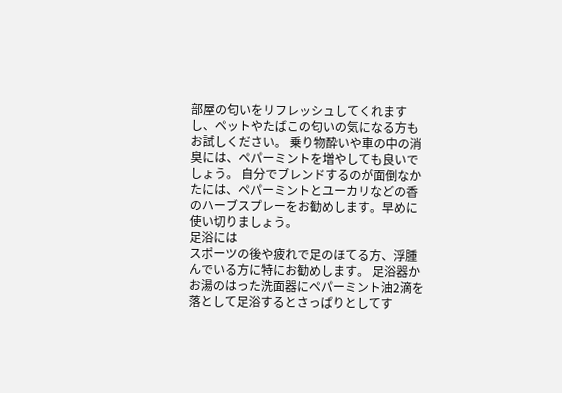部屋の匂いをリフレッシュしてくれますし、ペットやたばこの匂いの気になる方もお試しください。 乗り物酔いや車の中の消臭には、ペパーミントを増やしても良いでしょう。 自分でブレンドするのが面倒なかたには、ペパーミントとユーカリなどの香のハーブスプレーをお勧めします。早めに使い切りましょう。
足浴には
スポーツの後や疲れで足のほてる方、浮腫んでいる方に特にお勧めします。 足浴器かお湯のはった洗面器にペパーミント油2滴を落として足浴するとさっぱりとしてす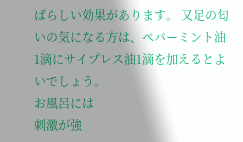ばらしい効果があります。 又足の匂いの気になる方は、ペパーミント油1滴にサイプレス油1滴を加えるとよいでしょう。
お風呂には
刺激が強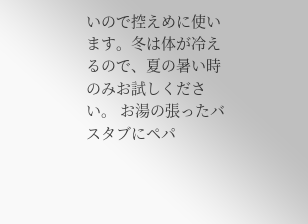いので控えめに使います。冬は体が冷えるので、夏の暑い時のみお試しください。 お湯の張ったバスタブにペパ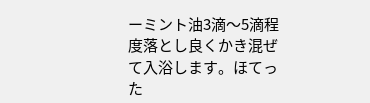ーミント油3滴〜5滴程度落とし良くかき混ぜて入浴します。ほてった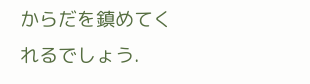からだを鎮めてくれるでしょう.